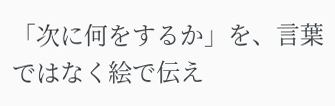「次に何をするか」を、言葉ではなく絵で伝え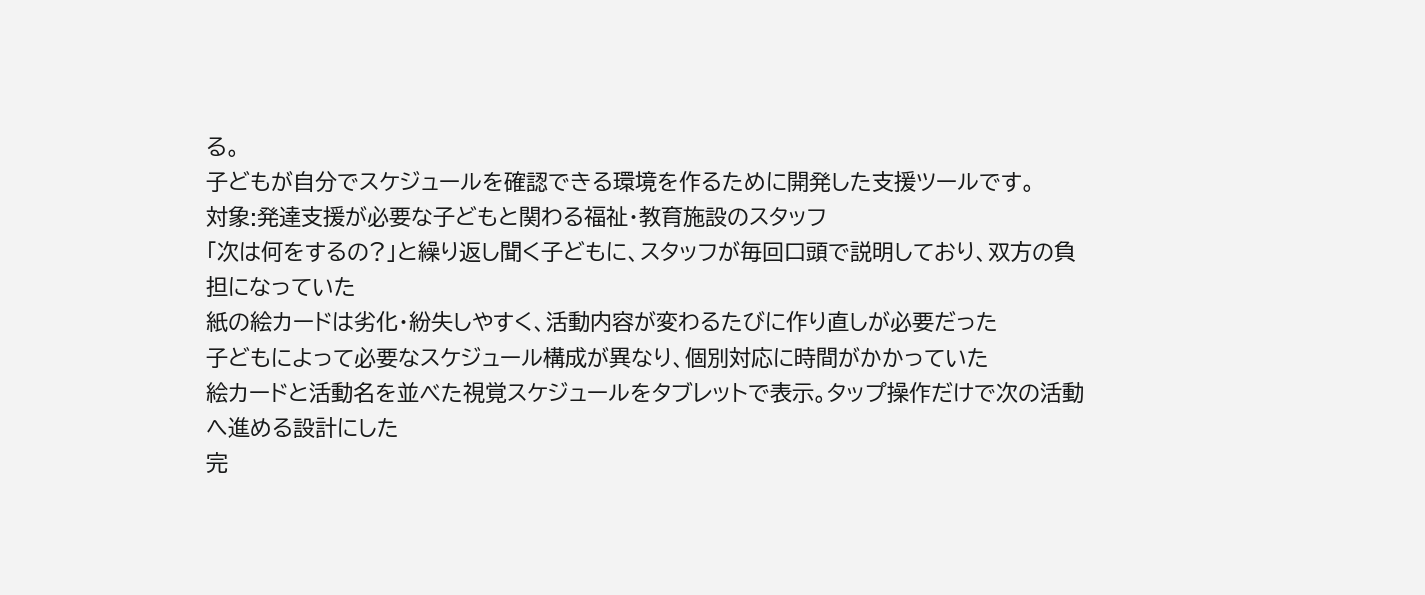る。
子どもが自分でスケジュールを確認できる環境を作るために開発した支援ツールです。
対象:発達支援が必要な子どもと関わる福祉・教育施設のスタッフ
「次は何をするの?」と繰り返し聞く子どもに、スタッフが毎回口頭で説明しており、双方の負担になっていた
紙の絵カードは劣化・紛失しやすく、活動内容が変わるたびに作り直しが必要だった
子どもによって必要なスケジュール構成が異なり、個別対応に時間がかかっていた
絵カードと活動名を並べた視覚スケジュールをタブレットで表示。タップ操作だけで次の活動へ進める設計にした
完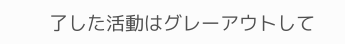了した活動はグレーアウトして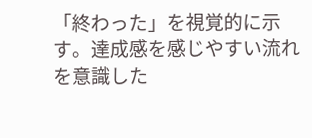「終わった」を視覚的に示す。達成感を感じやすい流れを意識した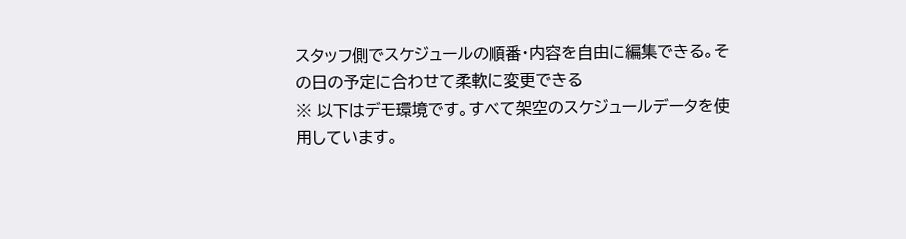スタッフ側でスケジュールの順番・内容を自由に編集できる。その日の予定に合わせて柔軟に変更できる
※ 以下はデモ環境です。すべて架空のスケジュールデータを使用しています。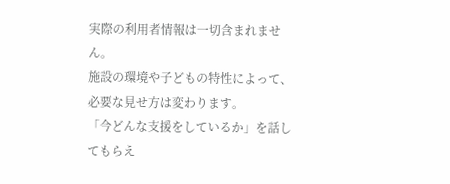実際の利用者情報は一切含まれません。
施設の環境や子どもの特性によって、必要な見せ方は変わります。
「今どんな支援をしているか」を話してもらえ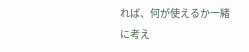れば、何が使えるか一緒に考え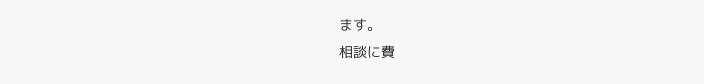ます。
相談に費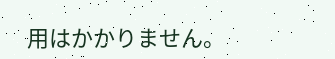用はかかりません。